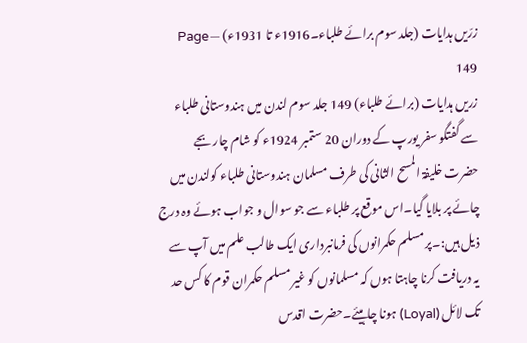زرّیں ہدایات (جلد سوم برائے طلباء۔1916ء تا 1931ء) — Page 149
زریں ہدایات (برائے طلباء) 149 جلد سوم لندن میں ہندوستانی طلباء سے گفتگو سفر یورپ کے دوران 20 ستمبر 1924ء کو شام چار بجے حضرت خلیفۃ المسح الثانی کی طرف مسلمان ہندوستانی طلباء کولندن میں چائے پر بلایا گیا۔اس موقع پر طلباء سے جو سوال و جواب ہوئے وہ درج ذیل ہیں:۔پر مسلم حکمرانوں کی فرمانبرداری ایک طالب علم میں آپ سے یہ دریافت کرنا چاہتا ہوں کہ مسلمانوں کو غیر مسلم حکمران قوم کا کس حد تک لائل (Loyal) ہونا چاہیئے۔حضرت اقدس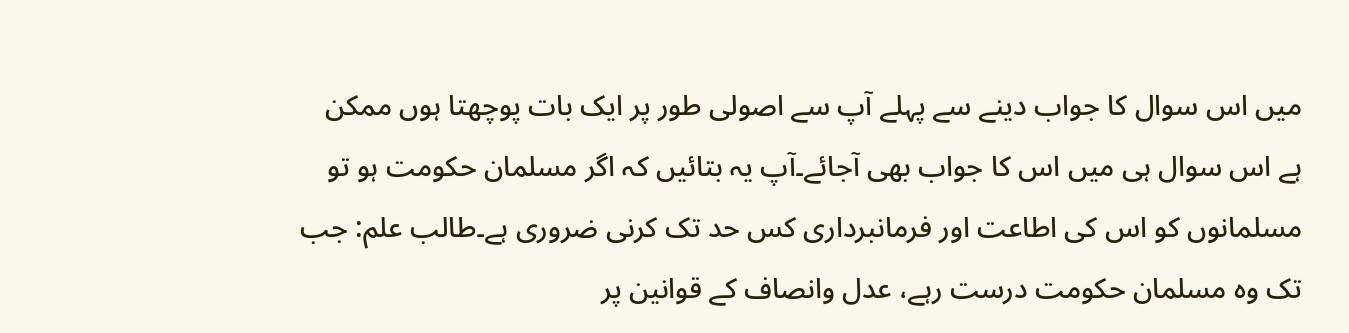میں اس سوال کا جواب دینے سے پہلے آپ سے اصولی طور پر ایک بات پوچھتا ہوں ممکن ہے اس سوال ہی میں اس کا جواب بھی آجائے۔آپ یہ بتائیں کہ اگر مسلمان حکومت ہو تو مسلمانوں کو اس کی اطاعت اور فرمانبرداری کس حد تک کرنی ضروری ہے۔طالب علم: جب تک وہ مسلمان حکومت درست رہے، عدل وانصاف کے قوانین پر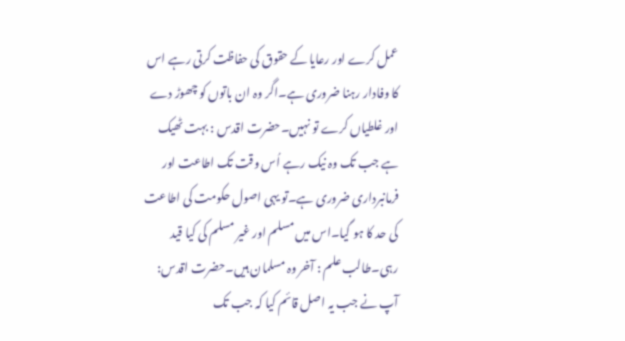عمل کرے اور رعایا کے حقوق کی حفاظت کرتی رہے اس کا وفادار رہنا ضروری ہے۔اگر وہ ان باتوں کو چھوڑ دے اور غلطیاں کرے تو نہیں۔حضرت اقدس : بہت ٹھیک ہے جب تک وہ نیک رہے اُس وقت تک اطاعت اور فرمانبرداری ضروری ہے۔تو یہی اصول حکومت کی اطاعت کی حد کا ہو گیا۔اس میں مسلم اور غیر مسلم کی کیا قید رہی۔طالب علم : آخر وہ مسلمان ہیں۔حضرت اقدس: آپ نے جب یہ اصل قائم کیا کہ جب تک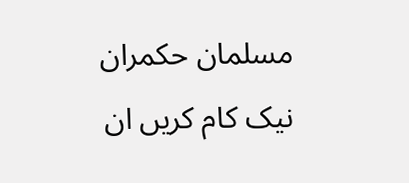مسلمان حکمران نیک کام کریں ان